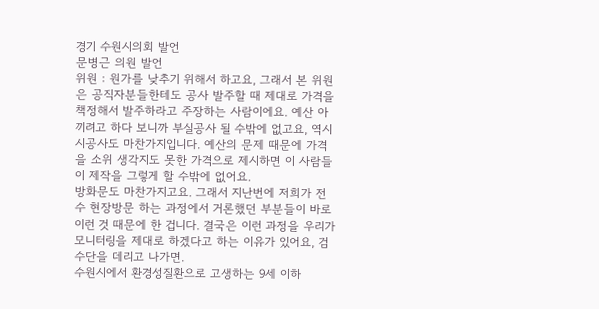경기 수원시의회 발언
문병근 의원 발언
위원 : 원가를 낮추기 위해서 하고요, 그래서 본 위원은 공직자분들한테도 공사 발주할 때 제대로 가격을 책정해서 발주하라고 주장하는 사람이에요. 예산 아끼려고 하다 보니까 부실공사 될 수밖에 없고요, 역시 시공사도 마찬가지입니다. 예산의 문제 때문에 가격을 소위 생각지도 못한 가격으로 제시하면 이 사람들이 제작을 그렇게 할 수밖에 없어요.
방화문도 마찬가지고요. 그래서 지난번에 저희가 전수 현장방문 하는 과정에서 거론했던 부분들이 바로 이런 것 때문에 한 겁니다. 결국은 이런 과정을 우리가 모니터링을 제대로 하겠다고 하는 이유가 있어요, 검수단을 데리고 나가면.
수원시에서 환경성질환으로 고생하는 9세 이하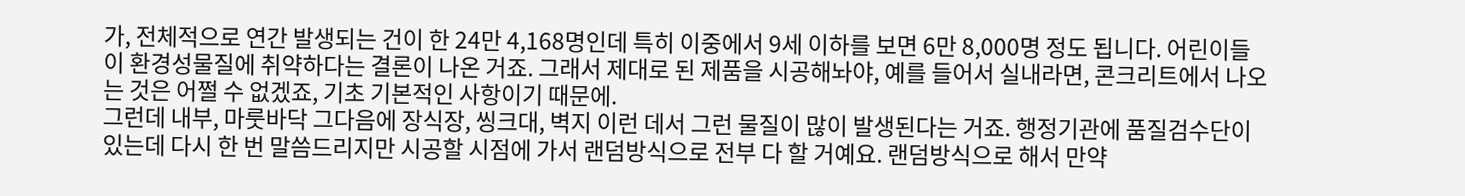가, 전체적으로 연간 발생되는 건이 한 24만 4,168명인데 특히 이중에서 9세 이하를 보면 6만 8,000명 정도 됩니다. 어린이들이 환경성물질에 취약하다는 결론이 나온 거죠. 그래서 제대로 된 제품을 시공해놔야, 예를 들어서 실내라면, 콘크리트에서 나오는 것은 어쩔 수 없겠죠, 기초 기본적인 사항이기 때문에.
그런데 내부, 마룻바닥 그다음에 장식장, 씽크대, 벽지 이런 데서 그런 물질이 많이 발생된다는 거죠. 행정기관에 품질검수단이 있는데 다시 한 번 말씀드리지만 시공할 시점에 가서 랜덤방식으로 전부 다 할 거예요. 랜덤방식으로 해서 만약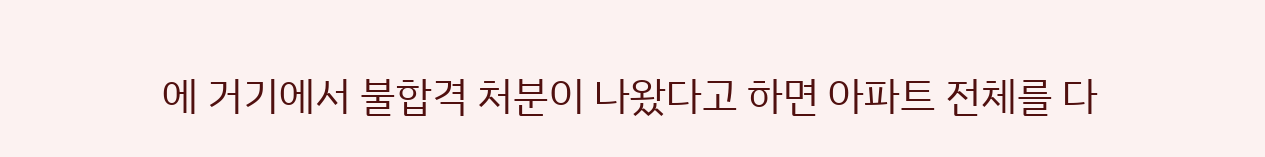에 거기에서 불합격 처분이 나왔다고 하면 아파트 전체를 다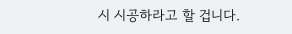시 시공하라고 할 겁니다.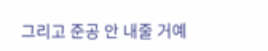그리고 준공 안 내줄 거예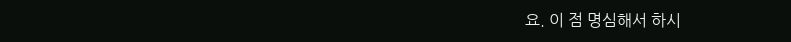요. 이 점 명심해서 하시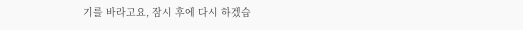기를 바라고요, 잠시 후에 다시 하겠습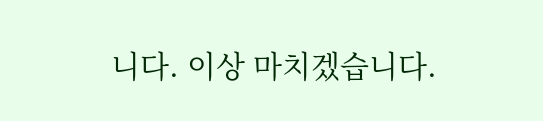니다. 이상 마치겠습니다.